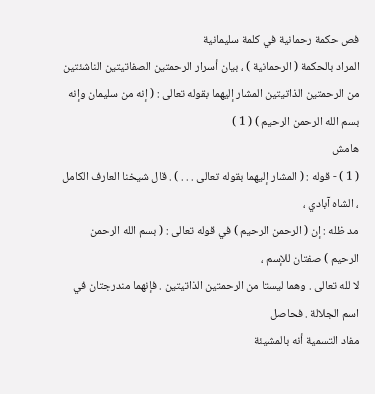فص حكمة رحمانية في كلمة سليمانية
المراد بالحكمة ( الرحمانية ) ، بيان أسرار الرحمتين الصفاتيتين الناشئتين
من الرحمتين الذاتيتين المشار إليهما بقوله تعالى : ( إنه من سليمان وإنه
بسم الله الرحمن الرحيم ) ( 1 )
هامش
( 1 ) - قوله : ( المشار إليهما بقوله تعالى . . . ) . قال شيخنا العارف الكامل ، الشاه آبادي ،
مد ظله : إن ( الرحمن الرحيم ) في قوله تعالى : ( بسم الله الرحمن الرحيم ) صفتان للإسم ،
لا لله تعالى . وهما ليستا من الرحمتين الذاتيتين . فإنهما مندرجتان في اسم الجلالة . فحاصل
مفاد التسمية أنه بالمشيئة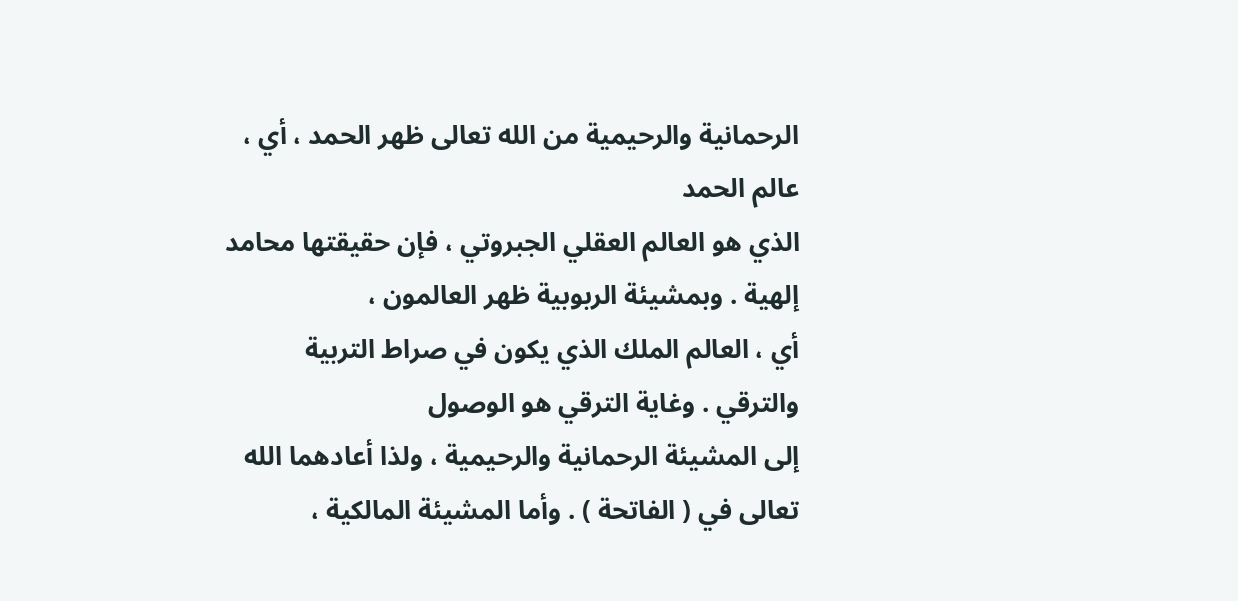الرحمانية والرحيمية من الله تعالى ظهر الحمد ، أي ، عالم الحمد
الذي هو العالم العقلي الجبروتي ، فإن حقيقتها محامد إلهية . وبمشيئة الربوبية ظهر العالمون ،
أي ، العالم الملك الذي يكون في صراط التربية والترقي . وغاية الترقي هو الوصول
إلى المشيئة الرحمانية والرحيمية ، ولذا أعادهما الله تعالى في ( الفاتحة ) . وأما المشيئة المالكية ،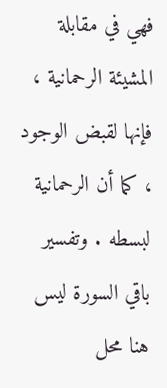فهي في مقابلة المشيئة الرحمانية ، فإنها لقبض الوجود ، كما أن الرحمانية لبسطه . وتفسير
باقي السورة ليس هنا محل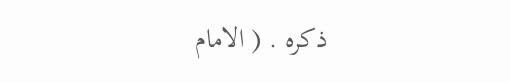ذكره . ( الامام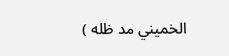الخميني مد ظله )